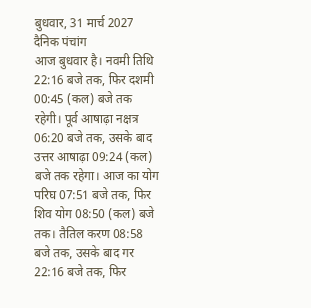बुधवार, 31 मार्च 2027
दैनिक पंचांग
आज बुधवार है। नवमी तिथि 22:16 बजे तक, फिर दशमी 00:45 (कल) बजे तक रहेगी। पूर्व आषाढ़ा नक्षत्र 06:20 बजे तक, उसके बाद उत्तर आषाढ़ा 09:24 (कल) बजे तक रहेगा। आज का योग परिघ 07:51 बजे तक, फिर शिव योग 08:50 (कल) बजे तक। तैतिल करण 08:58 बजे तक, उसके बाद गर 22:16 बजे तक, फिर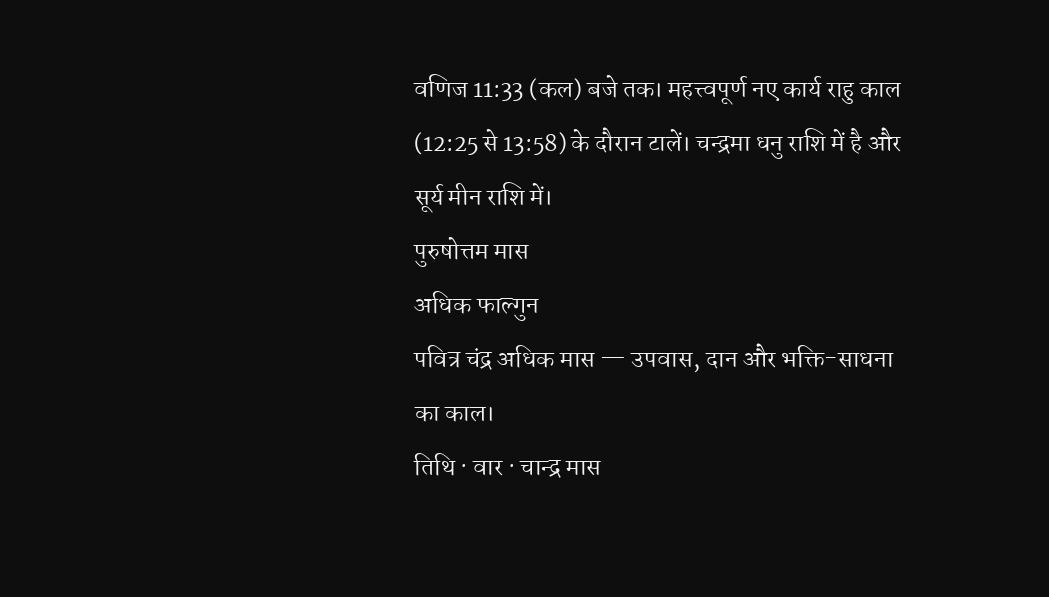वणिज 11:33 (कल) बजे तक। महत्त्वपूर्ण नए कार्य राहु काल (12:25 से 13:58) के दौरान टालें। चन्द्रमा धनु राशि में है और सूर्य मीन राशि में।
पुरुषोत्तम मास
अधिक फाल्गुन
पवित्र चंद्र अधिक मास — उपवास, दान और भक्ति-साधना का काल।
तिथि · वार · चान्द्र मास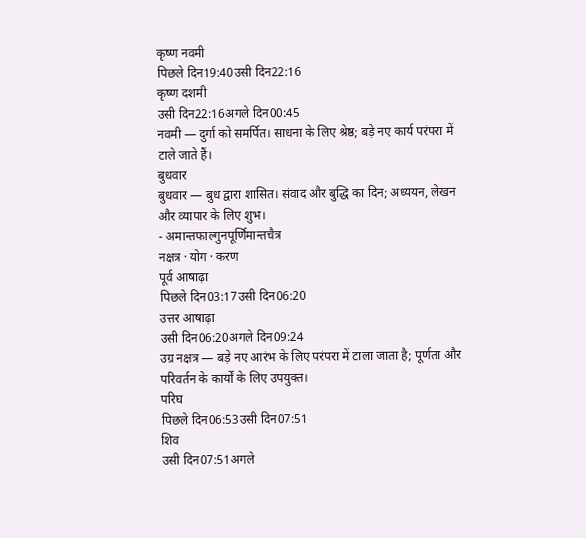कृष्ण नवमी
पिछले दिन19:40उसी दिन22:16
कृष्ण दशमी
उसी दिन22:16अगले दिन00:45
नवमी — दुर्गा को समर्पित। साधना के लिए श्रेष्ठ; बड़े नए कार्य परंपरा में टाले जाते हैं।
बुधवार
बुधवार — बुध द्वारा शासित। संवाद और बुद्धि का दिन; अध्ययन, लेखन और व्यापार के लिए शुभ।
- अमान्तफाल्गुनपूर्णिमान्तचैत्र
नक्षत्र · योग · करण
पूर्व आषाढ़ा
पिछले दिन03:17उसी दिन06:20
उत्तर आषाढ़ा
उसी दिन06:20अगले दिन09:24
उग्र नक्षत्र — बड़े नए आरंभ के लिए परंपरा में टाला जाता है; पूर्णता और परिवर्तन के कार्यों के लिए उपयुक्त।
परिघ
पिछले दिन06:53उसी दिन07:51
शिव
उसी दिन07:51अगले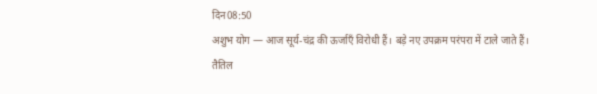दिन08:50
अशुभ योग — आज सूर्य-चंद्र की ऊर्जाएँ विरोधी हैं। बड़े नए उपक्रम परंपरा में टाले जाते हैं।
तैतिल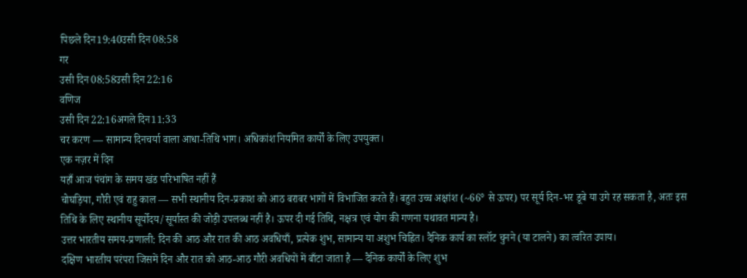पिछले दिन19:40उसी दिन08:58
गर
उसी दिन08:58उसी दिन22:16
वणिज
उसी दिन22:16अगले दिन11:33
चर करण — सामान्य दिनचर्या वाला आधा-तिथि भाग। अधिकांश नियमित कार्यों के लिए उपयुक्त।
एक नज़र में दिन
यहाँ आज पंचांग के समय खंड परिभाषित नहीं हैं
चोघड़िया, गौरी एवं राहु काल — सभी स्थानीय दिन-प्रकाश को आठ बराबर भागों में विभाजित करते हैं। बहुत उच्च अक्षांश (~66° से ऊपर) पर सूर्य दिन-भर डूबे या उगे रह सकता है, अतः इस तिथि के लिए स्थानीय सूर्योदय/सूर्यास्त की जोड़ी उपलब्ध नहीं है। ऊपर दी गई तिथि, नक्षत्र एवं योग की गणना यथावत मान्य है।
उत्तर भारतीय समय-प्रणाली: दिन की आठ और रात की आठ अवधियाँ, प्रत्येक शुभ, सामान्य या अशुभ चिह्नित। दैनिक कार्य का स्लॉट चुनने (या टालने) का त्वरित उपाय।
दक्षिण भारतीय परंपरा जिसमें दिन और रात को आठ-आठ गौरी अवधियों में बाँटा जाता है — दैनिक कार्यों के लिए शुभ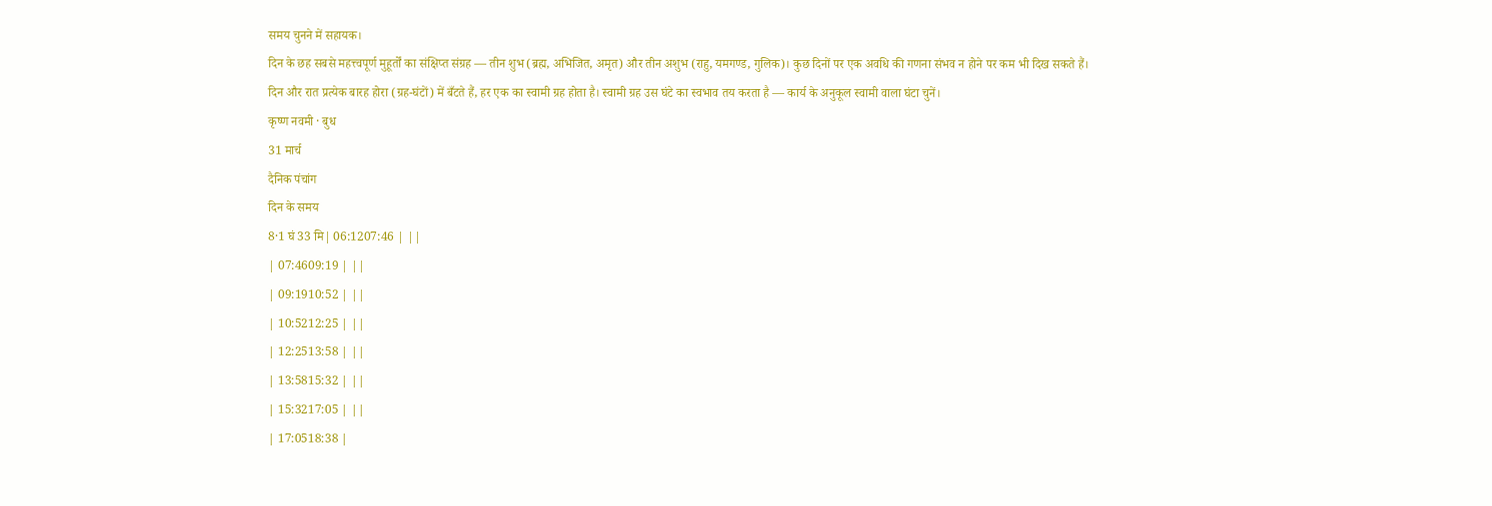समय चुनने में सहायक।
दिन के छह सबसे महत्त्वपूर्ण मुहूर्तों का संक्षिप्त संग्रह — तीन शुभ (ब्रह्म, अभिजित, अमृत) और तीन अशुभ (राहु, यमगण्ड, गुलिक)। कुछ दिनों पर एक अवधि की गणना संभव न होने पर कम भी दिख सकते हैं।
दिन और रात प्रत्येक बारह होरा (ग्रह-घंटों) में बँटते हैं, हर एक का स्वामी ग्रह होता है। स्वामी ग्रह उस घंटे का स्वभाव तय करता है — कार्य के अनुकूल स्वामी वाला घंटा चुनें।
कृष्ण नवमी · बुध
31 मार्च
दैनिक पंचांग
दिन के समय
8·1 घं 33 मि| 06:1207:46 | ||
| 07:4609:19 | ||
| 09:1910:52 | ||
| 10:5212:25 | ||
| 12:2513:58 | ||
| 13:5815:32 | ||
| 15:3217:05 | ||
| 17:0518:38 |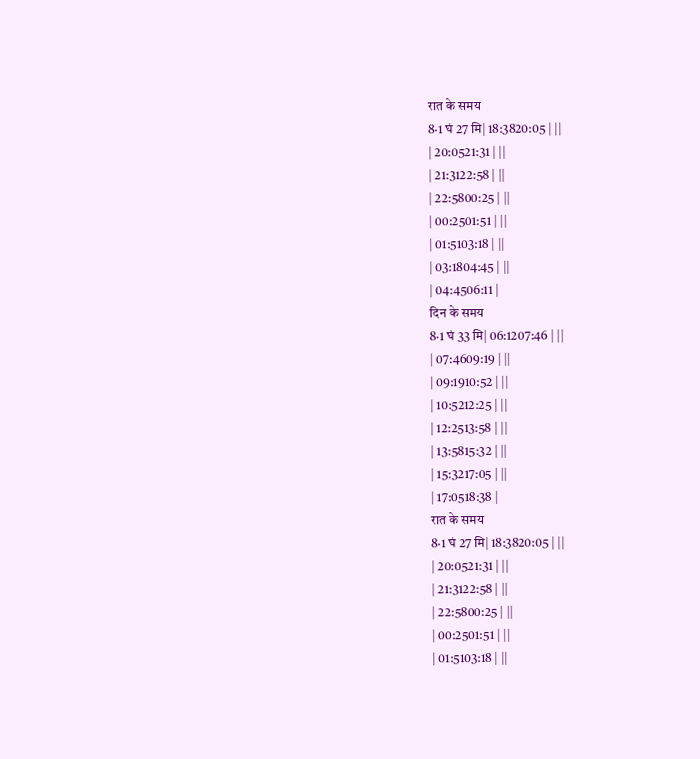रात के समय
8·1 घं 27 मि| 18:3820:05 | ||
| 20:0521:31 | ||
| 21:3122:58 | ||
| 22:5800:25 | ||
| 00:2501:51 | ||
| 01:5103:18 | ||
| 03:1804:45 | ||
| 04:4506:11 |
दिन के समय
8·1 घं 33 मि| 06:1207:46 | ||
| 07:4609:19 | ||
| 09:1910:52 | ||
| 10:5212:25 | ||
| 12:2513:58 | ||
| 13:5815:32 | ||
| 15:3217:05 | ||
| 17:0518:38 |
रात के समय
8·1 घं 27 मि| 18:3820:05 | ||
| 20:0521:31 | ||
| 21:3122:58 | ||
| 22:5800:25 | ||
| 00:2501:51 | ||
| 01:5103:18 | ||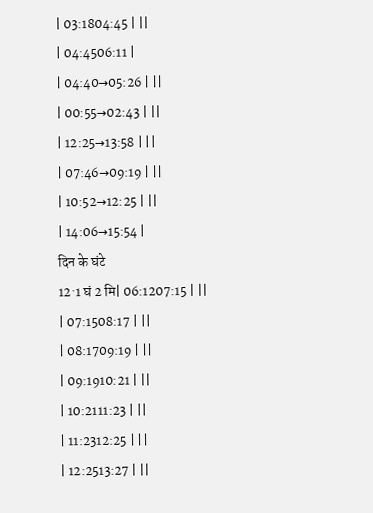| 03:1804:45 | ||
| 04:4506:11 |
| 04:40→05:26 | ||
| 00:55→02:43 | ||
| 12:25→13:58 | ||
| 07:46→09:19 | ||
| 10:52→12:25 | ||
| 14:06→15:54 |
दिन के घंटे
12·1 घं 2 मि| 06:1207:15 | ||
| 07:1508:17 | ||
| 08:1709:19 | ||
| 09:1910:21 | ||
| 10:2111:23 | ||
| 11:2312:25 | ||
| 12:2513:27 | ||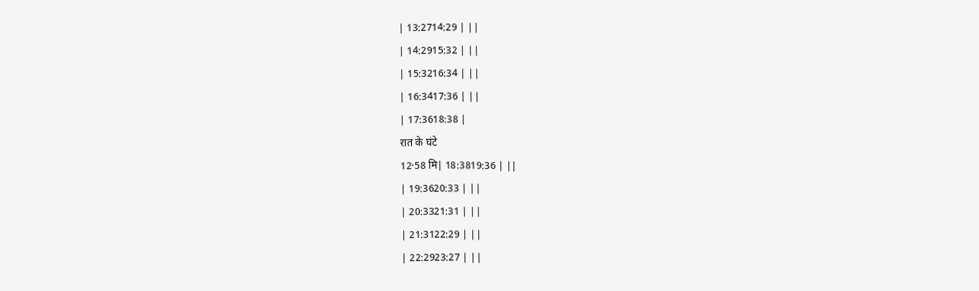| 13:2714:29 | ||
| 14:2915:32 | ||
| 15:3216:34 | ||
| 16:3417:36 | ||
| 17:3618:38 |
रात के घंटे
12·58 मि| 18:3819:36 | ||
| 19:3620:33 | ||
| 20:3321:31 | ||
| 21:3122:29 | ||
| 22:2923:27 | ||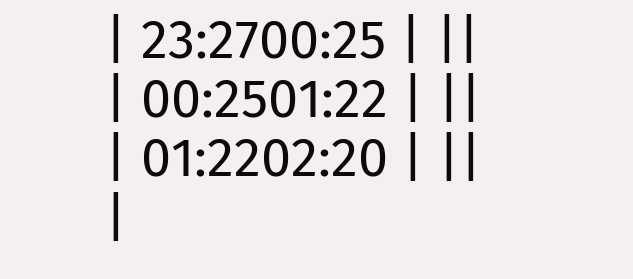| 23:2700:25 | ||
| 00:2501:22 | ||
| 01:2202:20 | ||
|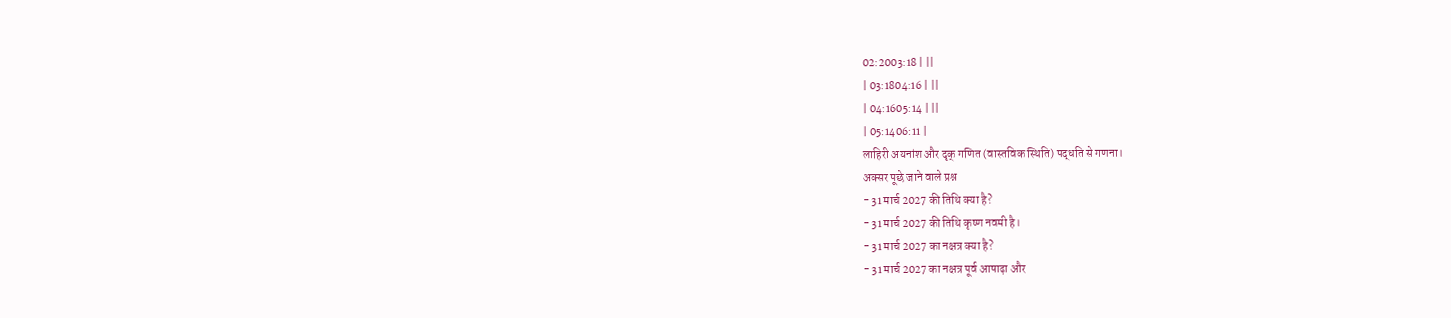02:2003:18 | ||
| 03:1804:16 | ||
| 04:1605:14 | ||
| 05:1406:11 |
लाहिरी अयनांश और दृक् गणित (वास्तविक स्थिति) पद्धति से गणना।
अक्सर पूछे जाने वाले प्रश्न
- 31 मार्च 2027 की तिथि क्या है?
- 31 मार्च 2027 की तिथि कृष्ण नवमी है।
- 31 मार्च 2027 का नक्षत्र क्या है?
- 31 मार्च 2027 का नक्षत्र पूर्व आषाढ़ा और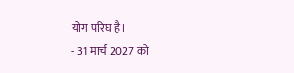योग परिघ है।
- 31 मार्च 2027 को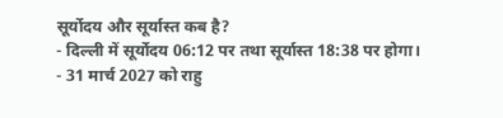सूर्योदय और सूर्यास्त कब है?
- दिल्ली में सूर्योदय 06:12 पर तथा सूर्यास्त 18:38 पर होगा।
- 31 मार्च 2027 को राहु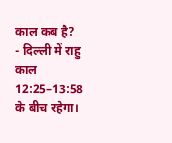काल कब है?
- दिल्ली में राहु काल 12:25–13:58 के बीच रहेगा।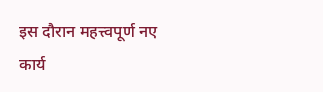इस दौरान महत्त्वपूर्ण नए कार्य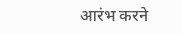आरंभ करने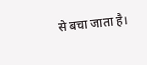से बचा जाता है।